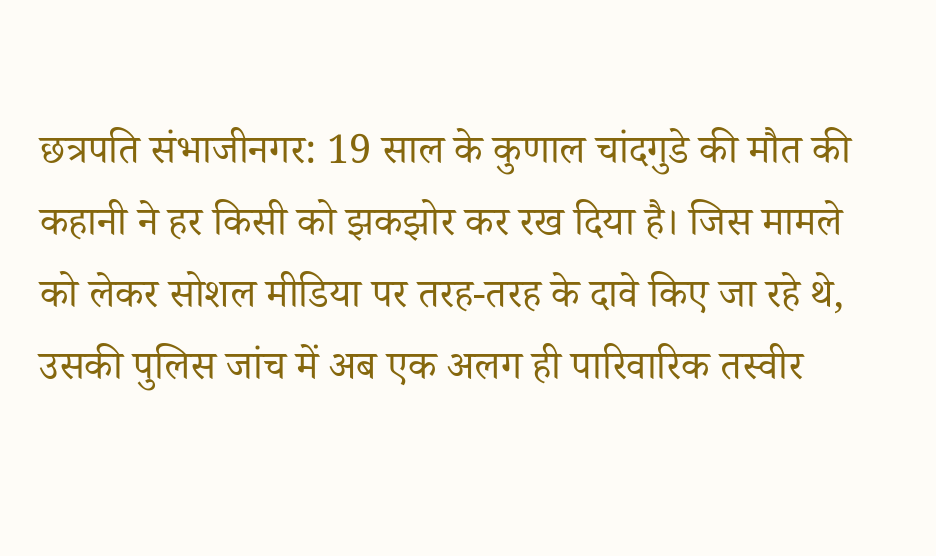छत्रपति संभाजीनगर: 19 साल के कुणाल चांदगुडे की मौत की कहानी ने हर किसी को झकझोर कर रख दिया है। जिस मामले को लेकर सोशल मीडिया पर तरह-तरह के दावे किए जा रहे थे, उसकी पुलिस जांच में अब एक अलग ही पारिवारिक तस्वीर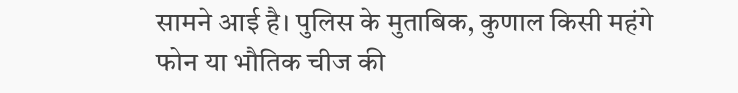सामने आई है। पुलिस के मुताबिक, कुणाल किसी महंगे फोन या भौतिक चीज की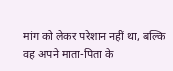मांग को लेकर परेशान नहीं था, बल्कि वह अपने माता-पिता के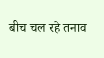बीच चल रहे तनाव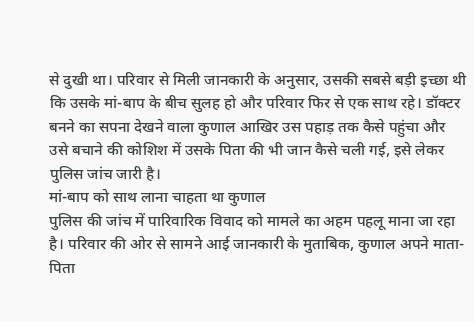से दुखी था। परिवार से मिली जानकारी के अनुसार, उसकी सबसे बड़ी इच्छा थी कि उसके मां-बाप के बीच सुलह हो और परिवार फिर से एक साथ रहे। डॉक्टर बनने का सपना देखने वाला कुणाल आखिर उस पहाड़ तक कैसे पहुंचा और उसे बचाने की कोशिश में उसके पिता की भी जान कैसे चली गई, इसे लेकर पुलिस जांच जारी है।
मां-बाप को साथ लाना चाहता था कुणाल
पुलिस की जांच में पारिवारिक विवाद को मामले का अहम पहलू माना जा रहा है। परिवार की ओर से सामने आई जानकारी के मुताबिक, कुणाल अपने माता-पिता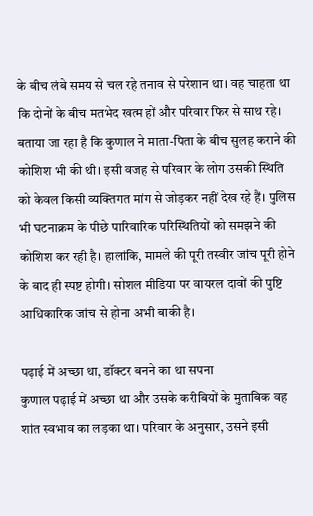के बीच लंबे समय से चल रहे तनाव से परेशान था। वह चाहता था कि दोनों के बीच मतभेद खत्म हों और परिवार फिर से साथ रहे। बताया जा रहा है कि कुणाल ने माता-पिता के बीच सुलह कराने की कोशिश भी की थी। इसी वजह से परिवार के लोग उसकी स्थिति को केवल किसी व्यक्तिगत मांग से जोड़कर नहीं देख रहे हैं। पुलिस भी घटनाक्रम के पीछे पारिवारिक परिस्थितियों को समझने की कोशिश कर रही है। हालांकि, मामले की पूरी तस्वीर जांच पूरी होने के बाद ही स्पष्ट होगी। सोशल मीडिया पर वायरल दावों की पुष्टि आधिकारिक जांच से होना अभी बाकी है।

पढ़ाई में अच्छा था, डॉक्टर बनने का था सपना
कुणाल पढ़ाई में अच्छा था और उसके करीबियों के मुताबिक वह शांत स्वभाव का लड़का था। परिवार के अनुसार, उसने इसी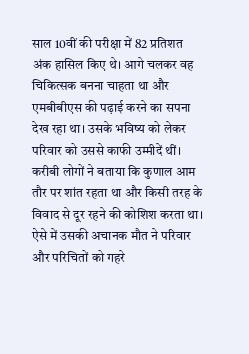साल 10वीं की परीक्षा में 82 प्रतिशत अंक हासिल किए थे। आगे चलकर वह चिकित्सक बनना चाहता था और एमबीबीएस की पढ़ाई करने का सपना देख रहा था। उसके भविष्य को लेकर परिवार को उससे काफी उम्मीदें थीं। करीबी लोगों ने बताया कि कुणाल आम तौर पर शांत रहता था और किसी तरह के विवाद से दूर रहने की कोशिश करता था। ऐसे में उसकी अचानक मौत ने परिवार और परिचितों को गहरे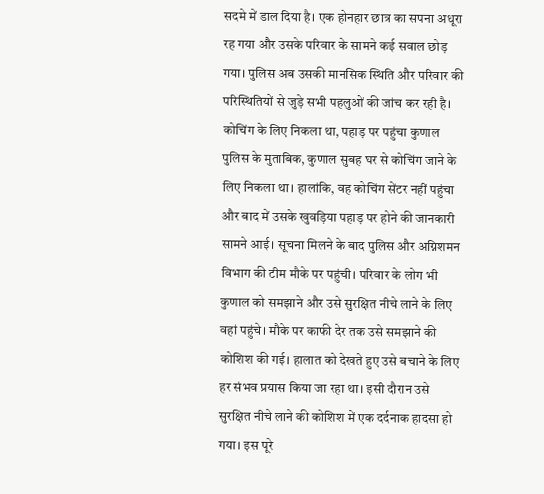सदमे में डाल दिया है। एक होनहार छात्र का सपना अधूरा रह गया और उसके परिवार के सामने कई सवाल छोड़ गया। पुलिस अब उसकी मानसिक स्थिति और परिवार की परिस्थितियों से जुड़े सभी पहलुओं की जांच कर रही है।
कोचिंग के लिए निकला था, पहाड़ पर पहुंचा कुणाल
पुलिस के मुताबिक, कुणाल सुबह घर से कोचिंग जाने के लिए निकला था। हालांकि, वह कोचिंग सेंटर नहीं पहुंचा और बाद में उसके खुवड़िया पहाड़ पर होने की जानकारी सामने आई। सूचना मिलने के बाद पुलिस और अग्निशमन विभाग की टीम मौके पर पहुंची। परिवार के लोग भी कुणाल को समझाने और उसे सुरक्षित नीचे लाने के लिए वहां पहुंचे। मौके पर काफी देर तक उसे समझाने की कोशिश की गई। हालात को देखते हुए उसे बचाने के लिए हर संभव प्रयास किया जा रहा था। इसी दौरान उसे सुरक्षित नीचे लाने की कोशिश में एक दर्दनाक हादसा हो गया। इस पूरे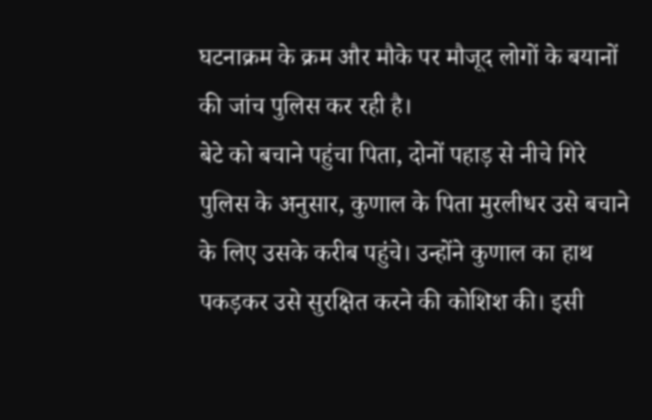घटनाक्रम के क्रम और मौके पर मौजूद लोगों के बयानों की जांच पुलिस कर रही है।
बेटे को बचाने पहुंचा पिता, दोनों पहाड़ से नीचे गिरे
पुलिस के अनुसार, कुणाल के पिता मुरलीधर उसे बचाने के लिए उसके करीब पहुंचे। उन्होंने कुणाल का हाथ पकड़कर उसे सुरक्षित करने की कोशिश की। इसी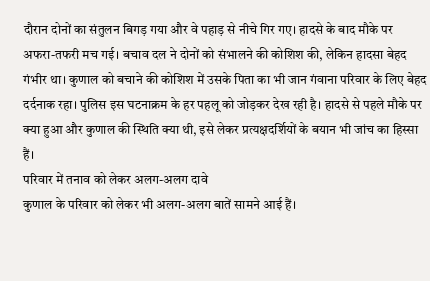दौरान दोनों का संतुलन बिगड़ गया और वे पहाड़ से नीचे गिर गए। हादसे के बाद मौके पर अफरा-तफरी मच गई। बचाव दल ने दोनों को संभालने की कोशिश की, लेकिन हादसा बेहद गंभीर था। कुणाल को बचाने की कोशिश में उसके पिता का भी जान गंवाना परिवार के लिए बेहद दर्दनाक रहा। पुलिस इस घटनाक्रम के हर पहलू को जोड़कर देख रही है। हादसे से पहले मौके पर क्या हुआ और कुणाल की स्थिति क्या थी, इसे लेकर प्रत्यक्षदर्शियों के बयान भी जांच का हिस्सा हैं।
परिवार में तनाव को लेकर अलग-अलग दावे
कुणाल के परिवार को लेकर भी अलग-अलग बातें सामने आई हैं।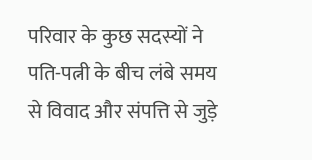परिवार के कुछ सदस्यों ने पति-पत्नी के बीच लंबे समय से विवाद और संपत्ति से जुड़े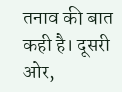तनाव की बात कही है। दूसरी ओर,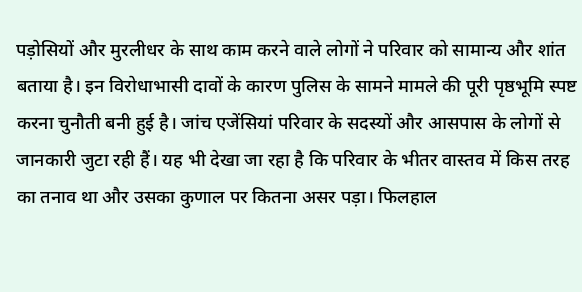पड़ोसियों और मुरलीधर के साथ काम करने वाले लोगों ने परिवार को सामान्य और शांत बताया है। इन विरोधाभासी दावों के कारण पुलिस के सामने मामले की पूरी पृष्ठभूमि स्पष्ट करना चुनौती बनी हुई है। जांच एजेंसियां परिवार के सदस्यों और आसपास के लोगों से जानकारी जुटा रही हैं। यह भी देखा जा रहा है कि परिवार के भीतर वास्तव में किस तरह का तनाव था और उसका कुणाल पर कितना असर पड़ा। फिलहाल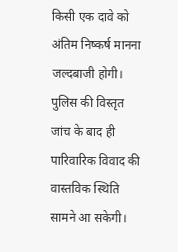किसी एक दावे को अंतिम निष्कर्ष मानना जल्दबाजी होगी। पुलिस की विस्तृत जांच के बाद ही पारिवारिक विवाद की वास्तविक स्थिति सामने आ सकेगी।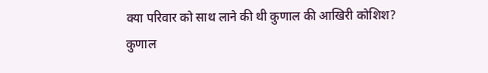क्या परिवार को साथ लाने की थी कुणाल की आखिरी कोशिश?
कुणाल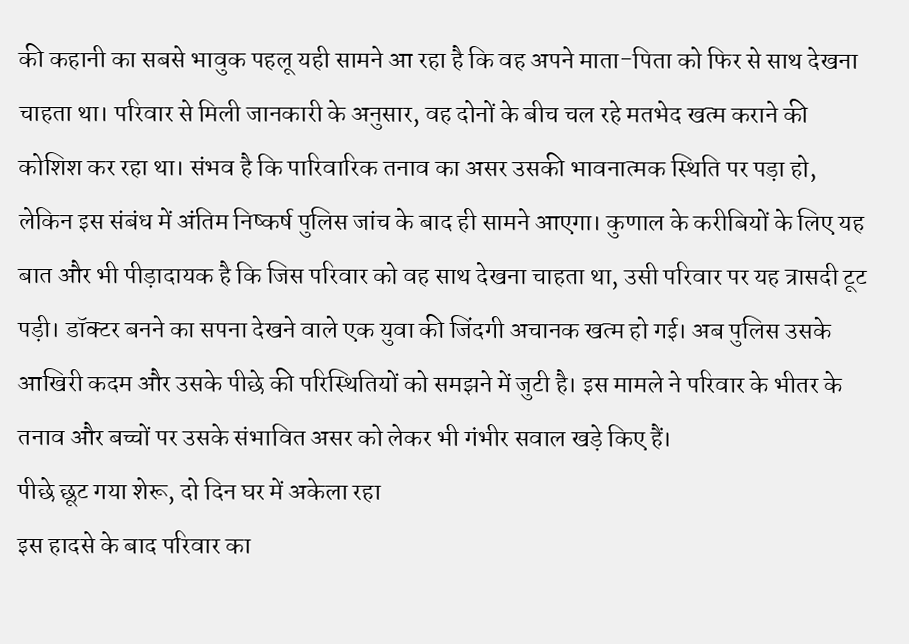की कहानी का सबसे भावुक पहलू यही सामने आ रहा है कि वह अपने माता-पिता को फिर से साथ देखना चाहता था। परिवार से मिली जानकारी के अनुसार, वह दोनों के बीच चल रहे मतभेद खत्म कराने की कोशिश कर रहा था। संभव है कि पारिवारिक तनाव का असर उसकी भावनात्मक स्थिति पर पड़ा हो, लेकिन इस संबंध में अंतिम निष्कर्ष पुलिस जांच के बाद ही सामने आएगा। कुणाल के करीबियों के लिए यह बात और भी पीड़ादायक है कि जिस परिवार को वह साथ देखना चाहता था, उसी परिवार पर यह त्रासदी टूट पड़ी। डॉक्टर बनने का सपना देखने वाले एक युवा की जिंदगी अचानक खत्म हो गई। अब पुलिस उसके आखिरी कदम और उसके पीछे की परिस्थितियों को समझने में जुटी है। इस मामले ने परिवार के भीतर के तनाव और बच्चों पर उसके संभावित असर को लेकर भी गंभीर सवाल खड़े किए हैं।
पीछे छूट गया शेरू, दो दिन घर में अकेला रहा
इस हादसे के बाद परिवार का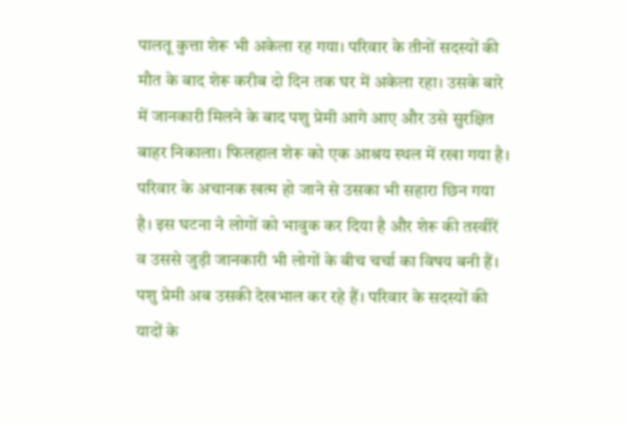पालतू कुत्ता शेरू भी अकेला रह गया। परिवार के तीनों सदस्यों की मौत के बाद शेरू करीब दो दिन तक घर में अकेला रहा। उसके बारे में जानकारी मिलने के बाद पशु प्रेमी आगे आए और उसे सुरक्षित बाहर निकाला। फिलहाल शेरू को एक आश्रय स्थल में रखा गया है। परिवार के अचानक खत्म हो जाने से उसका भी सहारा छिन गया है। इस घटना ने लोगों को भावुक कर दिया है और शेरू की तस्वीरें व उससे जुड़ी जानकारी भी लोगों के बीच चर्चा का विषय बनी हैं। पशु प्रेमी अब उसकी देखभाल कर रहे हैं। परिवार के सदस्यों की यादों के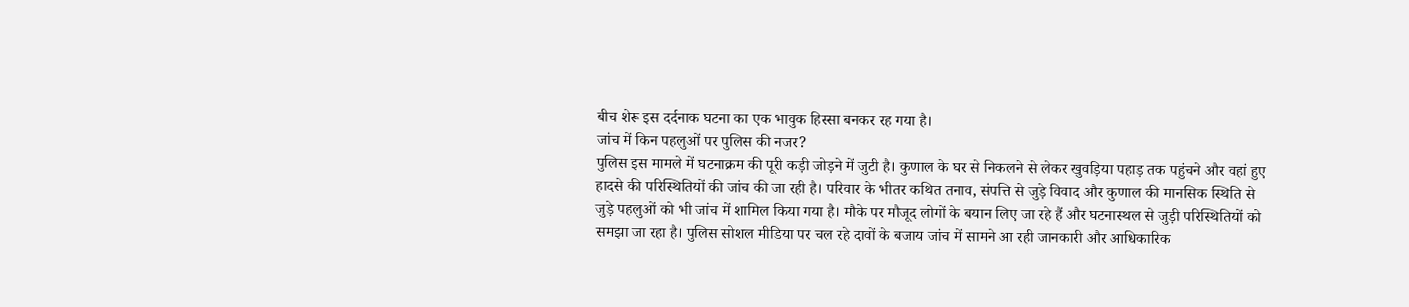बीच शेरू इस दर्दनाक घटना का एक भावुक हिस्सा बनकर रह गया है।
जांच में किन पहलुओं पर पुलिस की नजर?
पुलिस इस मामले में घटनाक्रम की पूरी कड़ी जोड़ने में जुटी है। कुणाल के घर से निकलने से लेकर खुवड़िया पहाड़ तक पहुंचने और वहां हुए हादसे की परिस्थितियों की जांच की जा रही है। परिवार के भीतर कथित तनाव, संपत्ति से जुड़े विवाद और कुणाल की मानसिक स्थिति से जुड़े पहलुओं को भी जांच में शामिल किया गया है। मौके पर मौजूद लोगों के बयान लिए जा रहे हैं और घटनास्थल से जुड़ी परिस्थितियों को समझा जा रहा है। पुलिस सोशल मीडिया पर चल रहे दावों के बजाय जांच में सामने आ रही जानकारी और आधिकारिक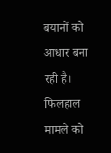बयानों को आधार बना रही है। फिलहाल मामले को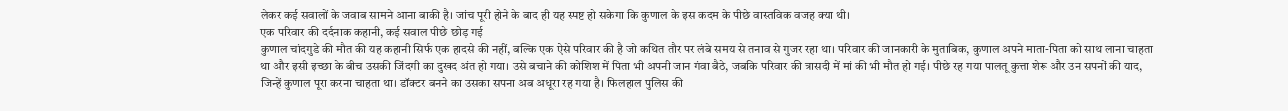लेकर कई सवालों के जवाब सामने आना बाकी है। जांच पूरी होने के बाद ही यह स्पष्ट हो सकेगा कि कुणाल के इस कदम के पीछे वास्तविक वजह क्या थी।
एक परिवार की दर्दनाक कहानी, कई सवाल पीछे छोड़ गई
कुणाल चांदगुडे की मौत की यह कहानी सिर्फ एक हादसे की नहीं, बल्कि एक ऐसे परिवार की है जो कथित तौर पर लंबे समय से तनाव से गुजर रहा था। परिवार की जानकारी के मुताबिक, कुणाल अपने माता-पिता को साथ लाना चाहता था और इसी इच्छा के बीच उसकी जिंदगी का दुखद अंत हो गया। उसे बचाने की कोशिश में पिता भी अपनी जान गंवा बैठे, जबकि परिवार की त्रासदी में मां की भी मौत हो गई। पीछे रह गया पालतू कुत्ता शेरू और उन सपनों की याद, जिन्हें कुणाल पूरा करना चाहता था। डॉक्टर बनने का उसका सपना अब अधूरा रह गया है। फिलहाल पुलिस की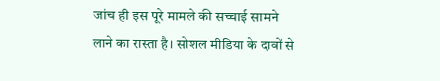जांच ही इस पूरे मामले की सच्चाई सामने लाने का रास्ता है। सोशल मीडिया के दावों से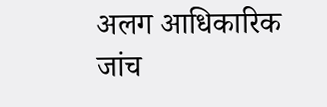अलग आधिकारिक जांच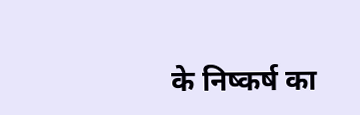के निष्कर्ष का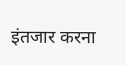इंतजार करना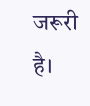जरूरी है।